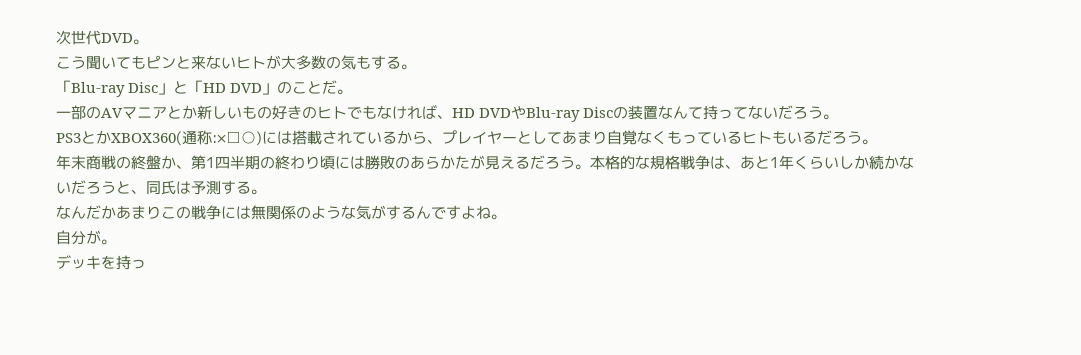次世代DVD。
こう聞いてもピンと来ないヒトが大多数の気もする。
「Blu-ray Disc」と「HD DVD」のことだ。
一部のAVマニアとか新しいもの好きのヒトでもなければ、HD DVDやBlu-ray Discの装置なんて持ってないだろう。
PS3とかXBOX360(通称:×□○)には搭載されているから、プレイヤーとしてあまり自覚なくもっているヒトもいるだろう。
年末商戦の終盤か、第1四半期の終わり頃には勝敗のあらかたが見えるだろう。本格的な規格戦争は、あと1年くらいしか続かないだろうと、同氏は予測する。
なんだかあまりこの戦争には無関係のような気がするんですよね。
自分が。
デッキを持っ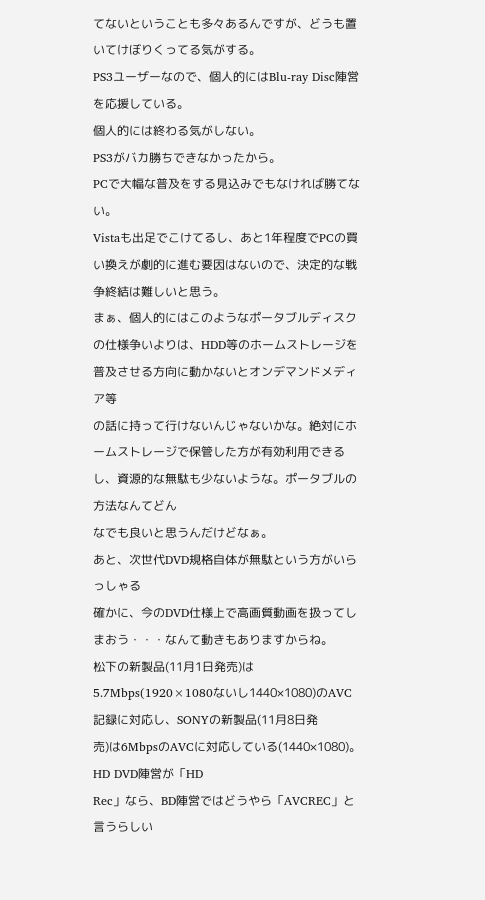てないということも多々あるんですが、どうも置いてけぼりくってる気がする。
PS3ユーザーなので、個人的にはBlu-ray Disc陣営を応援している。
個人的には終わる気がしない。
PS3がバカ勝ちできなかったから。
PCで大幅な普及をする見込みでもなければ勝てない。
Vistaも出足でこけてるし、あと1年程度でPCの買い換えが劇的に進む要因はないので、決定的な戦争終結は難しいと思う。
まぁ、個人的にはこのようなポータブルディスクの仕様争いよりは、HDD等のホームストレージを普及させる方向に動かないとオンデマンドメディア等
の話に持って行けないんじゃないかな。絶対にホームストレージで保管した方が有効利用できるし、資源的な無駄も少ないような。ポータブルの方法なんてどん
なでも良いと思うんだけどなぁ。
あと、次世代DVD規格自体が無駄という方がいらっしゃる
確かに、今のDVD仕様上で高画質動画を扱ってしまおう・・・なんて動きもありますからね。
松下の新製品(11月1日発売)は5.7Mbps(1920×1080ないし1440×1080)のAVC記録に対応し、SONYの新製品(11月8日発
売)は6MbpsのAVCに対応している(1440×1080)。HD DVD陣営が「HD
Rec」なら、BD陣営ではどうやら「AVCREC」と言うらしい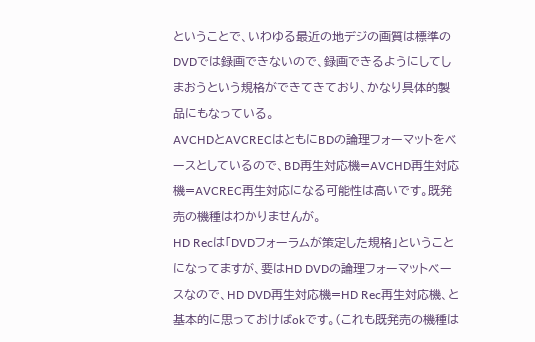ということで、いわゆる最近の地デジの画質は標準のDVDでは録画できないので、録画できるようにしてしまおうという規格ができてきており、かなり具体的製品にもなっている。
AVCHDとAVCRECはともにBDの論理フォーマットをベースとしているので、BD再生対応機=AVCHD再生対応機=AVCREC再生対応になる可能性は高いです。既発売の機種はわかりませんが。
HD Recは「DVDフォーラムが策定した規格」ということになってますが、要はHD DVDの論理フォーマットベースなので、HD DVD再生対応機=HD Rec再生対応機、と基本的に思っておけばokです。(これも既発売の機種は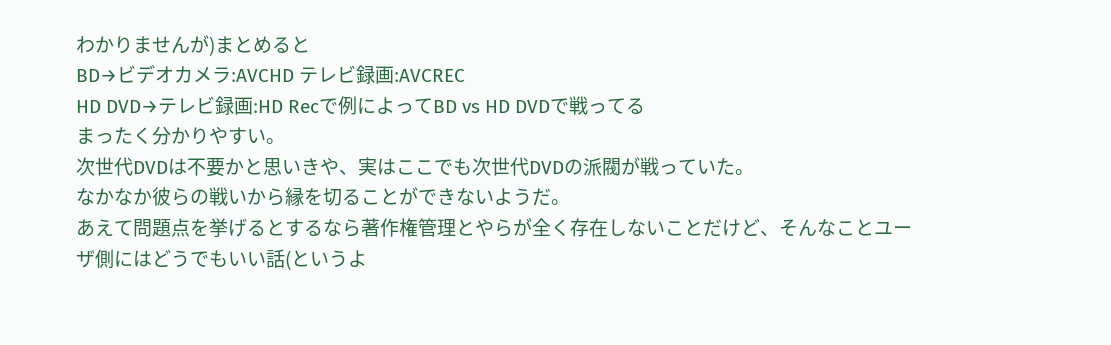わかりませんが)まとめると
BD→ビデオカメラ:AVCHD テレビ録画:AVCREC
HD DVD→テレビ録画:HD Recで例によってBD vs HD DVDで戦ってる
まったく分かりやすい。
次世代DVDは不要かと思いきや、実はここでも次世代DVDの派閥が戦っていた。
なかなか彼らの戦いから縁を切ることができないようだ。
あえて問題点を挙げるとするなら著作権管理とやらが全く存在しないことだけど、そんなことユーザ側にはどうでもいい話(というよ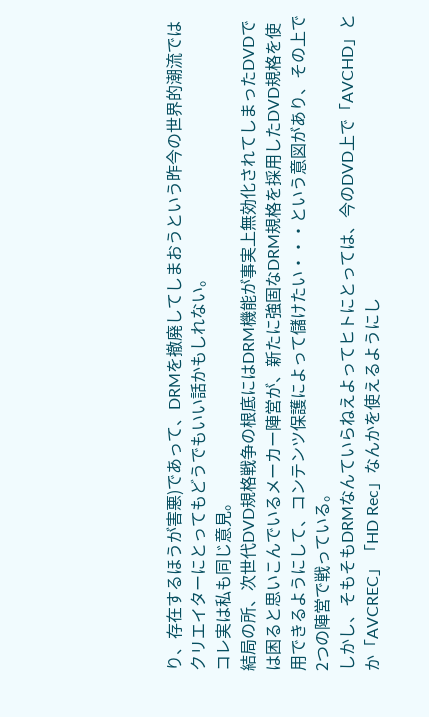り、存在するほうが害悪)であって、DRMを撤廃してしまおうという昨今の世界的潮流ではクリエイターにとってもどうでもいい話かもしれない。
コレ実は私も同じ意見。
結局の所、次世代DVD規格戦争の根底にはDRM機能が事実上無効化されてしまったDVDでは困ると思いこんでいるメーカー陣営が、新たに強固なDRM規格を採用したDVD規格を使用できるようにして、コンテンツ保護によって儲けたい・・・という意図があり、その上で2つの陣営で戦っている。
しかし、そもそもDRMなんていらねえよってヒトにとっては、今のDVD上で「AVCHD」とか「AVCREC」「HD Rec」なんかを使えるようにし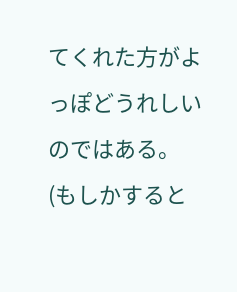てくれた方がよっぽどうれしいのではある。(もしかすると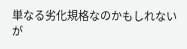単なる劣化規格なのかもしれないが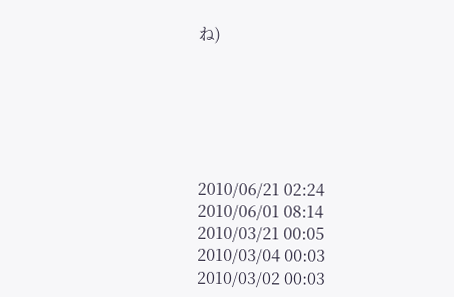ね)






2010/06/21 02:24
2010/06/01 08:14
2010/03/21 00:05
2010/03/04 00:03
2010/03/02 00:03